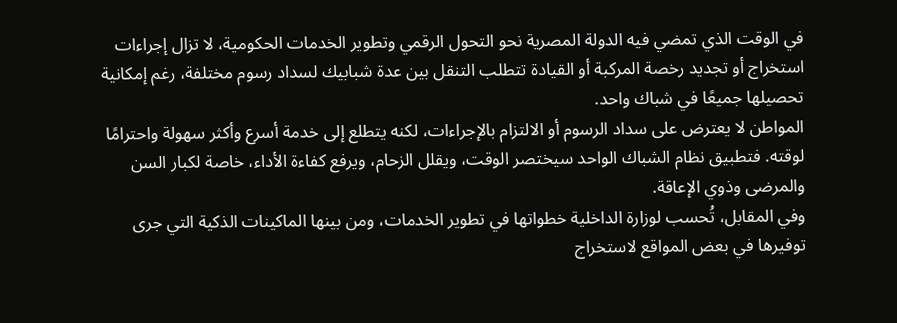في الوقت الذي تمضي فيه الدولة المصرية نحو التحول الرقمي وتطوير الخدمات الحكومية، لا تزال إجراءات استخراج أو تجديد رخصة المركبة أو القيادة تتطلب التنقل بين عدة شبابيك لسداد رسوم مختلفة، رغم إمكانية تحصيلها جميعًا في شباك واحد.
المواطن لا يعترض على سداد الرسوم أو الالتزام بالإجراءات، لكنه يتطلع إلى خدمة أسرع وأكثر سهولة واحترامًا لوقته. فتطبيق نظام الشباك الواحد سيختصر الوقت، ويقلل الزحام، ويرفع كفاءة الأداء، خاصة لكبار السن والمرضى وذوي الإعاقة.
وفي المقابل، تُحسب لوزارة الداخلية خطواتها في تطوير الخدمات، ومن بينها الماكينات الذكية التي جرى توفيرها في بعض المواقع لاستخراج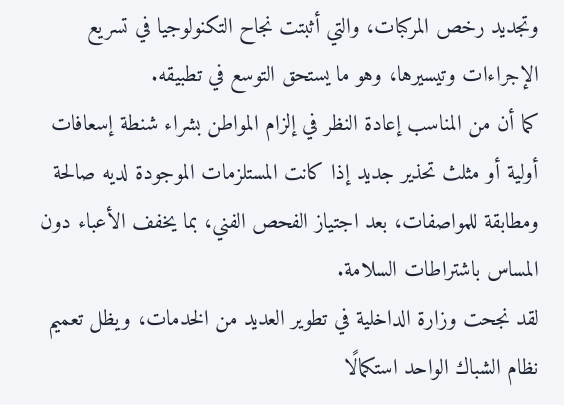وتجديد رخص المركبات، والتي أثبتت نجاح التكنولوجيا في تسريع الإجراءات وتيسيرها، وهو ما يستحق التوسع في تطبيقه.
كما أن من المناسب إعادة النظر في إلزام المواطن بشراء شنطة إسعافات أولية أو مثلث تحذير جديد إذا كانت المستلزمات الموجودة لديه صالحة ومطابقة للمواصفات، بعد اجتياز الفحص الفني، بما يخفف الأعباء دون المساس باشتراطات السلامة.
لقد نجحت وزارة الداخلية في تطوير العديد من الخدمات، ويظل تعميم نظام الشباك الواحد استكمالًا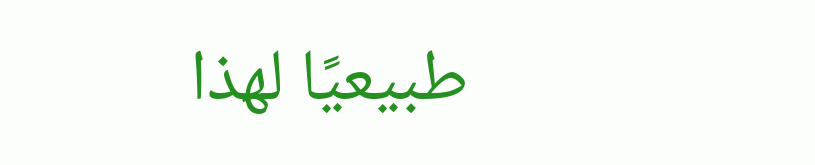طبيعيًا لهذا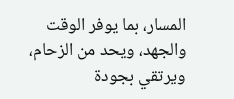المسار، بما يوفر الوقت والجهد، ويحد من الزحام، ويرتقي بجودة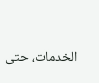الخدمات، حتى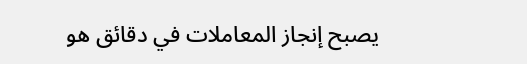يصبح إنجاز المعاملات في دقائق هو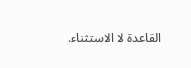القاعدة لا الاستثناء.